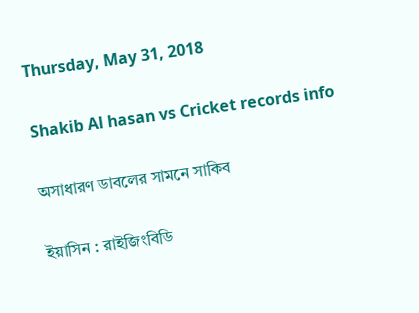Thursday, May 31, 2018

Shakib Al hasan vs Cricket records info

অসাধারণ ডাবলের সামনে সাকিব

ইয়াসিন : রাইজিংবিডি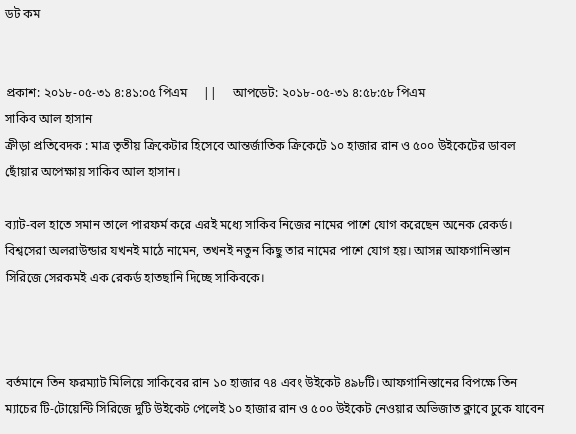ডট কম


প্রকাশ: ২০১৮-০৫-৩১ ৪:৪১:০৫ পিএম     ||     আপডেট: ২০১৮-০৫-৩১ ৪:৫৮:৫৮ পিএম
সাকিব আল হাসান
ক্রীড়া প্রতিবেদক : মাত্র তৃতীয় ক্রিকেটার হিসেবে আন্তর্জাতিক ক্রিকেটে ১০ হাজার রান ও ৫০০ উইকেটের ডাবল ছোঁয়ার অপেক্ষায় সাকিব আল হাসান।

ব্যাট-বল হাতে সমান তালে পারফর্ম করে এরই মধ্যে সাকিব নিজের নামের পাশে যোগ করেছেন অনেক রেকর্ড। বিশ্বসেরা অলরাউন্ডার যখনই মাঠে নামেন, তখনই নতুন কিছু তার নামের পাশে যোগ হয়। আসন্ন আফগানিস্তান সিরিজে সেরকমই এক রেকর্ড হাতছানি দিচ্ছে সাকিবকে।



বর্তমানে তিন ফরম্যাট মিলিয়ে সাকিবের রান ১০ হাজার ৭৪ এবং উইকেট ৪৯৮টি। আফগানিস্তানের বিপক্ষে তিন ম্যাচের টি-টোয়েন্টি সিরিজে দুটি উইকেট পেলেই ১০ হাজার রান ও ৫০০ উইকেট নেওয়ার অভিজাত ক্লাবে ঢুকে যাবেন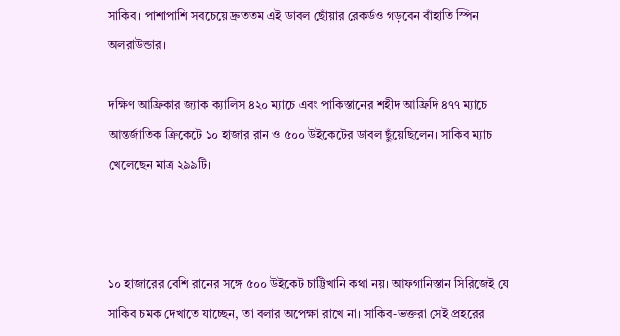সাকিব। পাশাপাশি সবচেয়ে দ্রুততম এই ডাবল ছোঁয়ার রেকর্ডও গড়বেন বাঁহাতি স্পিন অলরাউন্ডার।

দক্ষিণ আফ্রিকার জ্যাক ক্যালিস ৪২০ ম্যাচে এবং পাকিস্তানের শহীদ আফ্রিদি ৪৭৭ ম্যাচে আন্তর্জাতিক ক্রিকেটে ১০ হাজার রান ও ৫০০ উইকেটের ডাবল ছুঁয়েছিলেন। সাকিব ম্যাচ খেলেছেন মাত্র ২৯৯টি।



১০ হাজারের বেশি রানের সঙ্গে ৫০০ উইকেট চাট্টিখানি কথা নয়। আফগানিস্তান সিরিজেই যে সাকিব চমক দেখাতে যাচ্ছেন, তা বলার অপেক্ষা রাখে না। সাকিব-ভক্তরা সেই প্রহরের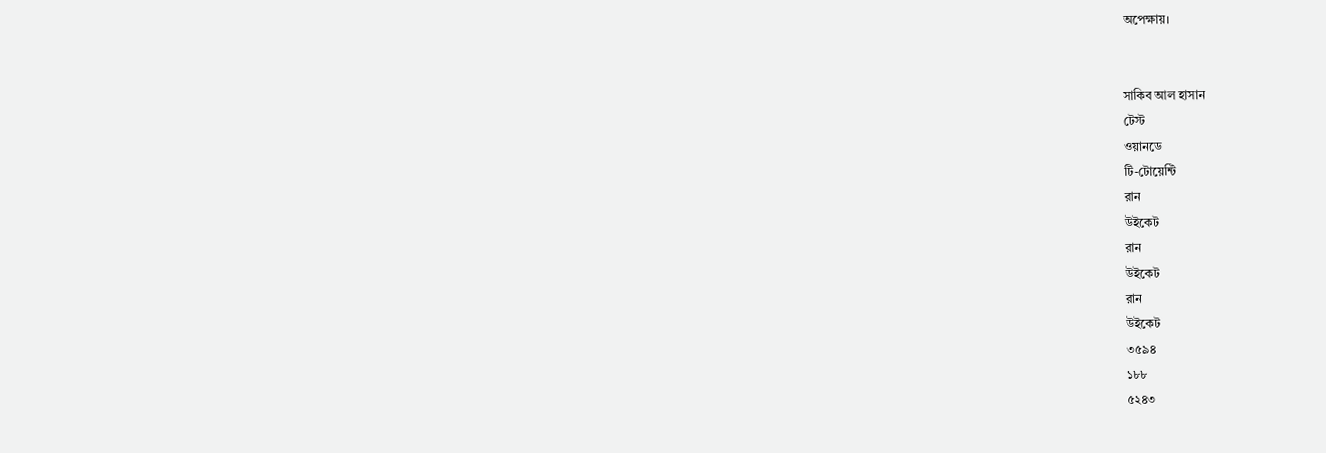অপেক্ষায়।


সাকিব আল হাসান
টেস্ট
ওয়ানডে
টি-টোয়েন্টি
রান
উইকেট
রান
উইকেট
রান
উইকেট
৩৫৯৪
১৮৮
৫২৪৩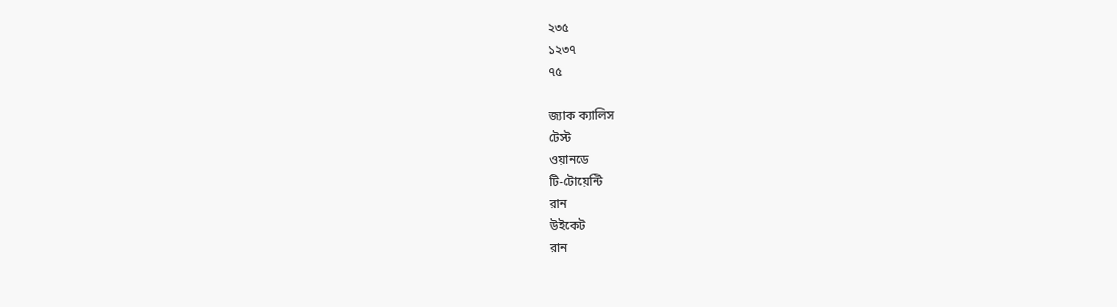২৩৫
১২৩৭
৭৫

জ্যাক ক্যালিস
টেস্ট
ওয়ানডে
টি-টোয়েন্টি
রান
উইকেট
রান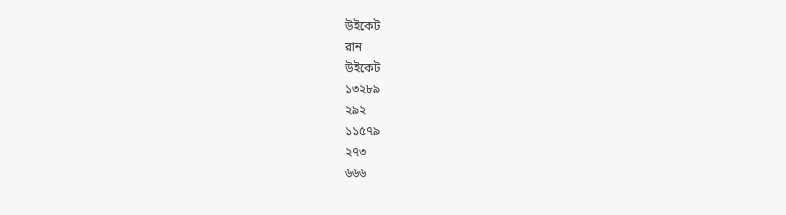উইকেট
রান
উইকেট
১৩২৮৯
২৯২
১১৫৭৯
২৭৩
৬৬৬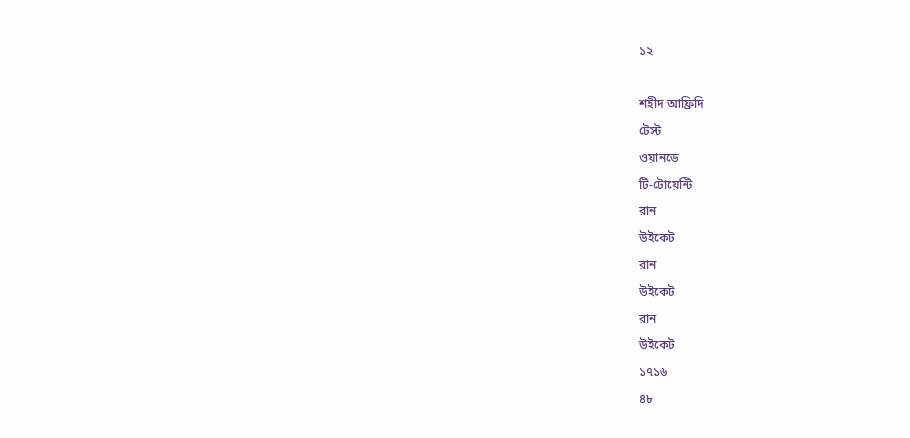১২

শহীদ আফ্রিদি
টেস্ট
ওয়ানডে
টি-টোয়েন্টি
রান
উইকেট
রান
উইকেট
রান
উইকেট
১৭১৬
৪৮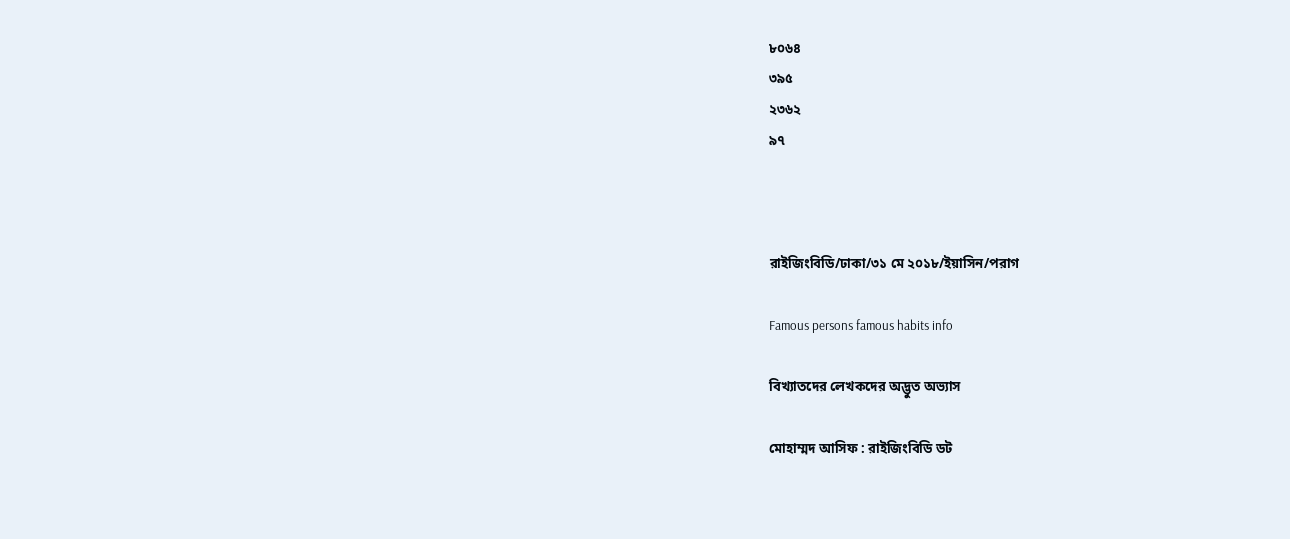৮০৬৪
৩৯৫
২৩৬২
৯৭



রাইজিংবিডি/ঢাকা/৩১ মে ২০১৮/ইয়াসিন/পরাগ

Famous persons famous habits info

বিখ্যাতদের লেখকদের অদ্ভুত অভ্যাস

মোহাম্মদ আসিফ : রাইজিংবিডি ডট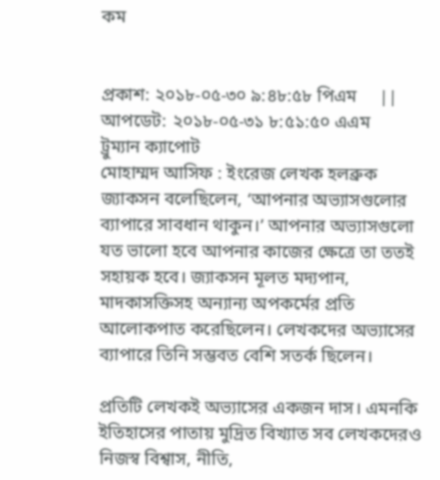কম


প্রকাশ: ২০১৮-০৫-৩০ ৯:৪৮:৫৮ পিএম     ||     আপডেট: ২০১৮-০৫-৩১ ৮:৫১:৫০ এএম
ট্রুম্যান ক্যাপোট
মোহাম্মদ আসিফ : ইংরেজ লেখক হলব্রুক জ্যাকসন বলেছিলেন, ‘আপনার অভ্যাসগুলোর ব্যাপারে সাবধান থাকুন।’ আপনার অভ্যাসগুলো যত ভালো হবে আপনার কাজের ক্ষেত্রে তা ততই সহায়ক হবে। জ্যাকসন মূলত মদ্যপান, মাদকাসক্তিসহ অন্যান্য অপকর্মের প্রতি আলোকপাত করেছিলেন। লেখকদের অভ্যাসের ব্যাপারে তিনি সম্ভবত বেশি সতর্ক ছিলেন।

প্রতিটি লেখকই অভ্যাসের একজন দাস। এমনকি ইতিহাসের পাতায় মুদ্রিত বিখ্যাত সব লেখকদেরও নিজস্ব বিশ্বাস, নীতি,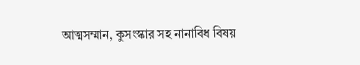আত্মসম্মান, কুসংস্কার সহ নানাবিধ বিষয়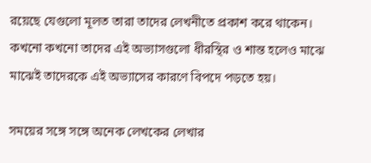রয়েছে যেগুলো মূলত তারা তাদের লেখনীতে প্রকাশ করে থাকেন। কখনো কখনো তাদের এই অভ্যাসগুলো ধীরস্থির ও শান্ত হলেও মাঝে মাঝেই তাদেরকে এই অভ্যাসের কারণে বিপদে পড়তে হয়।

সময়ের সঙ্গে সঙ্গে অনেক লেখকের লেখার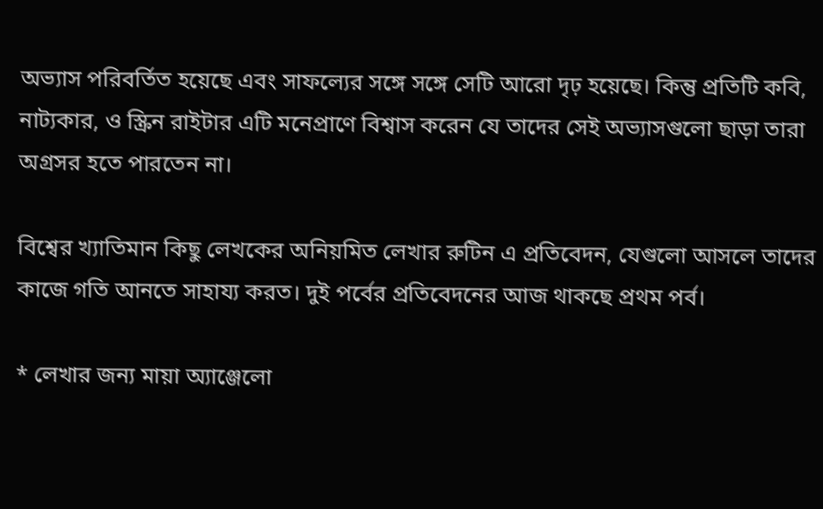অভ্যাস পরিবর্তিত হয়েছে এবং সাফল্যের সঙ্গে সঙ্গে সেটি আরো দৃঢ় হয়েছে। কিন্তু প্রতিটি কবি, নাট্যকার, ও স্ক্রিন রাইটার এটি মনেপ্রাণে বিশ্বাস করেন যে তাদের সেই অভ্যাসগুলো ছাড়া তারা অগ্রসর হতে পারতেন না।

বিশ্বের খ্যাতিমান কিছু লেখকের অনিয়মিত লেখার রুটিন এ প্রতিবেদন, যেগুলো আসলে তাদের কাজে গতি আনতে সাহায্য করত। দুই পর্বের প্রতিবেদনের আজ থাকছে প্রথম পর্ব।

* লেখার জন্য মায়া অ্যাঞ্জেলো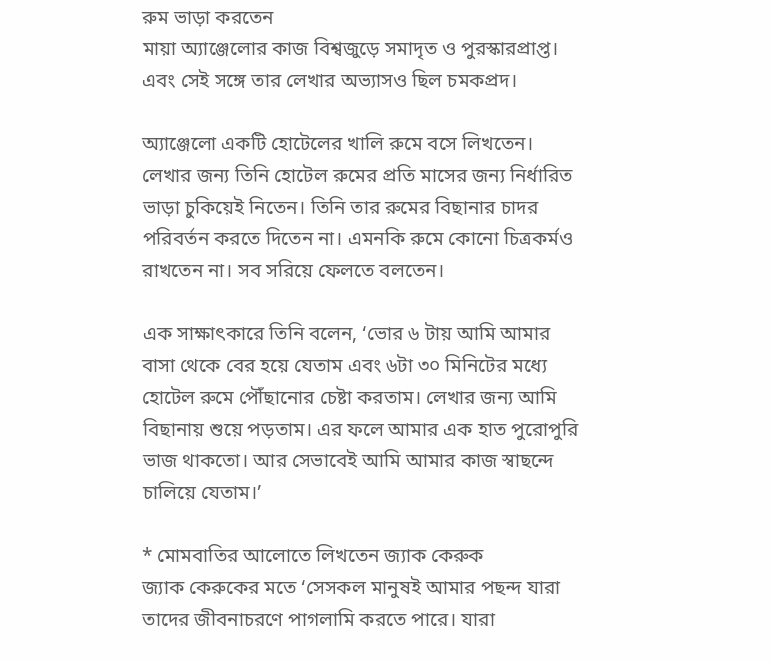রুম ভাড়া করতেন
মায়া অ্যাঞ্জেলোর কাজ বিশ্বজুড়ে সমাদৃত ও পুরস্কারপ্রাপ্ত। এবং সেই সঙ্গে তার লেখার অভ্যাসও ছিল চমকপ্রদ।

অ্যাঞ্জেলো একটি হোটেলের খালি রুমে বসে লিখতেন। লেখার জন্য তিনি হোটেল রুমের প্রতি মাসের জন্য নির্ধারিত ভাড়া চুকিয়েই নিতেন। তিনি তার রুমের বিছানার চাদর পরিবর্তন করতে দিতেন না। এমনকি রুমে কোনো চিত্রকর্মও রাখতেন না। সব সরিয়ে ফেলতে বলতেন।

এক সাক্ষাৎকারে তিনি বলেন, ‘ভোর ৬ টায় আমি আমার বাসা থেকে বের হয়ে যেতাম এবং ৬টা ৩০ মিনিটের মধ্যে হোটেল রুমে পৌঁছানোর চেষ্টা করতাম। লেখার জন্য আমি বিছানায় শুয়ে পড়তাম। এর ফলে আমার এক হাত পুরোপুরি ভাজ থাকতো। আর সেভাবেই আমি আমার কাজ স্বাছন্দে চালিয়ে যেতাম।’

* মোমবাতির আলোতে লিখতেন জ্যাক কেরুক
জ্যাক কেরুকের মতে ‘সেসকল মানুষই আমার পছন্দ যারা তাদের জীবনাচরণে পাগলামি করতে পারে। যারা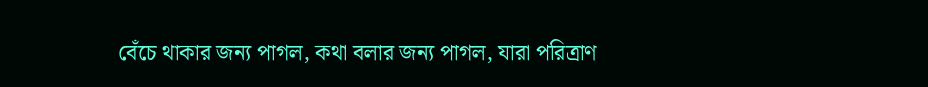বেঁচে থাকার জন্য পাগল, কথা বলার জন্য পাগল, যারা পরিত্রাণ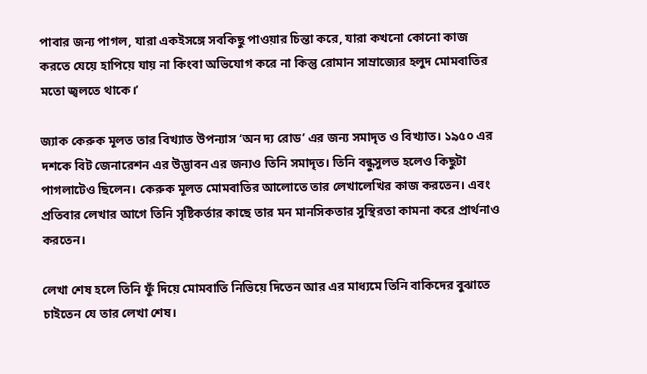পাবার জন্য পাগল, যারা একইসঙ্গে সবকিছু পাওয়ার চিন্তা করে, যারা কখনো কোনো কাজ করতে যেয়ে হাপিয়ে যায় না কিংবা অভিযোগ করে না কিন্তু রোমান সাম্রাজ্যের হলুদ মোমবাতির মতো জ্বলতে থাকে।’

জ্যাক কেরুক মূলত তার বিখ্যাত উপন্যাস ‘অন দ্য রোড’ এর জন্য সমাদৃত ও বিখ্যাত। ১৯৫০ এর দশকে বিট জেনারেশন এর উদ্ভাবন এর জন্যও তিনি সমাদৃত। তিনি বন্ধুসুলভ হলেও কিছুটা পাগলাটেও ছিলেন। কেরুক মূলত মোমবাতির আলোতে তার লেখালেখির কাজ করতেন। এবং প্রতিবার লেখার আগে তিনি সৃষ্টিকর্তার কাছে তার মন মানসিকতার সুস্থিরতা কামনা করে প্রার্থনাও করতেন।

লেখা শেষ হলে তিনি ফুঁ দিয়ে মোমবাতি নিভিয়ে দিতেন আর এর মাধ্যমে তিনি বাকিদের বুঝাতে চাইতেন যে তার লেখা শেষ।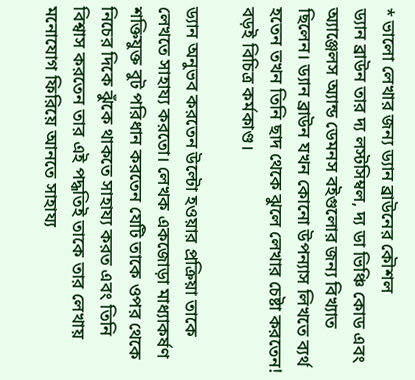* ভালো লেখার জন্য ড্যান ব্রাউনের কৌশল
ড্যান ব্রাউন তার দ্য লস্টসিম্বল, দ্য ডা ভিঞ্চি কোড এবং অ্যাঞ্জেলস অ্যান্ড ডেমনস বইগুলোর জন্য বিখ্যাত ছিলেন। ড্যান ব্রাউন যখন কোনো উপন্যাস লিখতে ব্যর্থ হতেন তখন তিনি ছাদ থেকে ঝুলে লেখার চেষ্টা করতেন! বড়ই বিচিত্র কর্মকাণ্ড।

ড্যান অনুভব করতেন উল্টো হওয়ার প্রক্রিয়া তাকে লেখতে সাহায্য করতো। লেখক একজোড়া মাধ্যাকর্ষণ শক্তিযুক্ত বুট পরিধান করতেন যেটি তাকে ওপর থেকে নিচের দিকে ঝুঁকে থাকতে সাহায্য করত এবং তিনি বিশ্বাস করতেন তার এই পদ্ধতিই তাকে তার লেখায় মনোযোগ ফিরিয়ে আনতে সাহায্য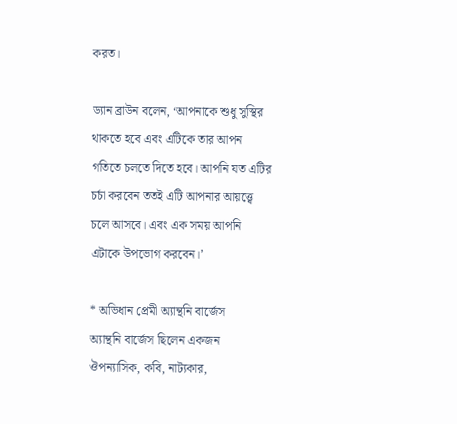করত।

ড্যান ব্রাউন বলেন, ‘আপনাকে শুধু সুস্থির থাকতে হবে এবং এটিকে তার আপন গতিতে চলতে দিতে হবে। আপনি যত এটির চর্চা করবেন ততই এটি আপনার আয়ত্ত্বে চলে আসবে। এবং এক সময় আপনি এটাকে উপভোগ করবেন।’

* অভিধান প্রেমী অ্যান্থনি বার্জেস
অ্যান্থনি বার্জেস ছিলেন একজন ঔপন্যাসিক, কবি, নাট্যকার,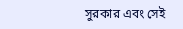সুরকার এবং সেই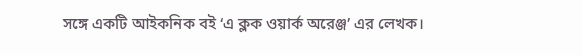সঙ্গে একটি আইকনিক বই ‘এ ক্লক ওয়ার্ক অরেঞ্জ’ এর লেখক।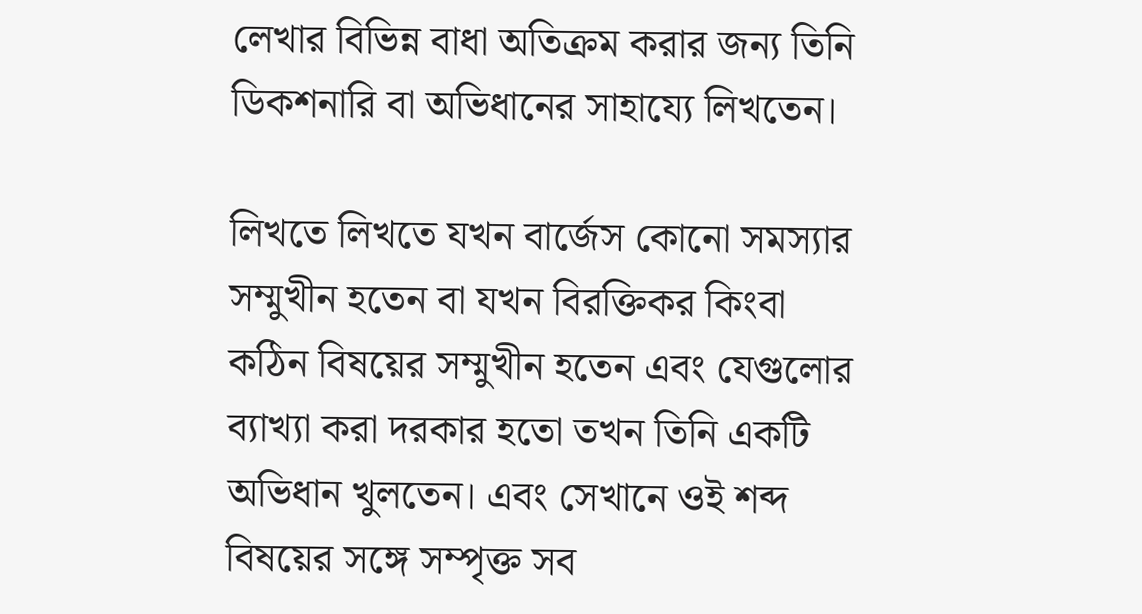লেখার বিভিন্ন বাধা অতিক্রম করার জন্য তিনি ডিকশনারি বা অভিধানের সাহায্যে লিখতেন।

লিখতে লিখতে যখন বার্জেস কোনো সমস্যার সম্মুখীন হতেন বা যখন বিরক্তিকর কিংবা কঠিন বিষয়ের সম্মুখীন হতেন এবং যেগুলোর ব্যাখ্যা করা দরকার হতো তখন তিনি একটি অভিধান খুলতেন। এবং সেখানে ওই শব্দ বিষয়ের সঙ্গে সম্পৃক্ত সব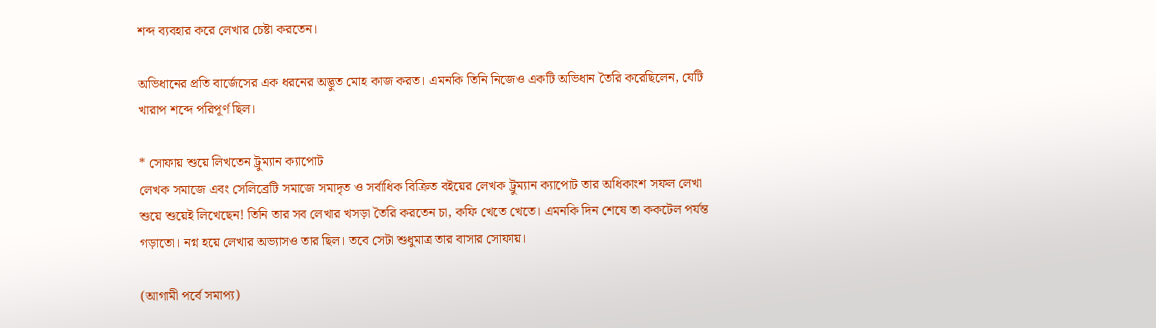শব্দ ব্যবহার করে লেখার চেষ্টা করতেন।

অভিধানের প্রতি বার্জেসের এক ধরনের অদ্ভুত মোহ কাজ করত। এমনকি তিনি নিজেও একটি অভিধান তৈরি করেছিলেন, যেটি খারাপ শব্দে পরিপূর্ণ ছিল।

* সোফায় শুয়ে লিখতেন ট্রুম্যান ক্যাপোট
লেখক সমাজে এবং সেলিব্রেটি সমাজে সমাদৃত ও সর্বাধিক বিক্রিত বইয়ের লেখক ট্রুম্যান ক্যাপোট তার অধিকাংশ সফল লেখা শুয়ে শুয়েই লিখেছেন! তিনি তার সব লেখার খসড়া তৈরি করতেন চা, কফি খেতে খেতে। এমনকি দিন শেষে তা ককটেল পর্যন্ত গড়াতো। নগ্ন হয়ে লেখার অভ্যাসও তার ছিল। তবে সেটা শুধুমাত্র তার বাসার সোফায়।

(আগামী পর্বে সমাপ্য)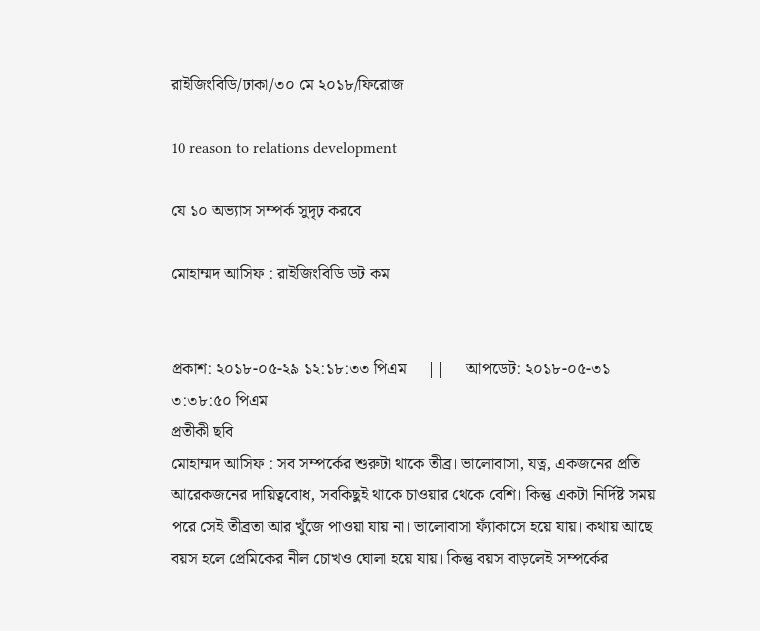রাইজিংবিডি/ঢাকা/৩০ মে ২০১৮/ফিরোজ

10 reason to relations development

যে ১০ অভ্যাস সম্পর্ক সুদৃঢ় করবে

মোহাম্মদ আসিফ : রাইজিংবিডি ডট কম


প্রকাশ: ২০১৮-০৫-২৯ ১২:১৮:৩৩ পিএম     ||     আপডেট: ২০১৮-০৫-৩১ ৩:৩৮:৫০ পিএম
প্রতীকী ছবি
মোহাম্মদ আসিফ : সব সম্পর্কের শুরুটা থাকে তীব্র। ভালোবাসা, যত্ন, একজনের প্রতি আরেকজনের দায়িত্ববোধ, সবকিছুই থাকে চাওয়ার থেকে বেশি। কিন্তু একটা নির্দিষ্ট সময় পরে সেই তীব্রতা আর খুঁজে পাওয়া যায় না। ভালোবাসা ফ্যাঁকাসে হয়ে যায়। কথায় আছে বয়স হলে প্রেমিকের নীল চোখও ঘোলা হয়ে যায়। কিন্তু বয়স বাড়লেই সম্পর্কের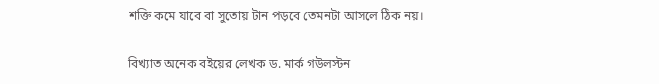শক্তি কমে যাবে বা সুতোয় টান পড়বে তেমনটা আসলে ঠিক নয়।

বিখ্যাত অনেক বইয়ের লেখক ড. মার্ক গউলস্টন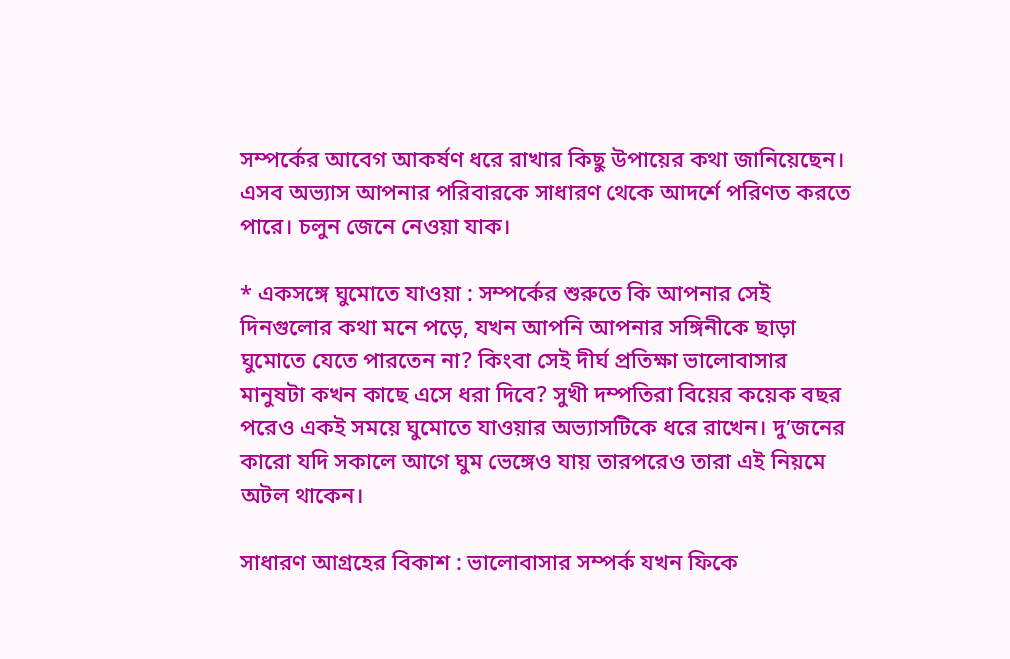সম্পর্কের আবেগ আকর্ষণ ধরে রাখার কিছু উপায়ের কথা জানিয়েছেন। এসব অভ্যাস আপনার পরিবারকে সাধারণ থেকে আদর্শে পরিণত করতে পারে। চলুন জেনে নেওয়া যাক।

* একসঙ্গে ঘুমোতে যাওয়া : সম্পর্কের শুরুতে কি আপনার সেই দিনগুলোর কথা মনে পড়ে, যখন আপনি আপনার সঙ্গিনীকে ছাড়া ঘুমোতে যেতে পারতেন না? কিংবা সেই দীর্ঘ প্রতিক্ষা ভালোবাসার মানুষটা কখন কাছে এসে ধরা দিবে? সুখী দম্পতিরা বিয়ের কয়েক বছর পরেও একই সময়ে ঘুমোতে যাওয়ার অভ্যাসটিকে ধরে রাখেন। দু’জনের কারো যদি সকালে আগে ঘুম ভেঙ্গেও যায় তারপরেও তারা এই নিয়মে অটল থাকেন।

সাধারণ আগ্রহের বিকাশ : ভালোবাসার সম্পর্ক যখন ফিকে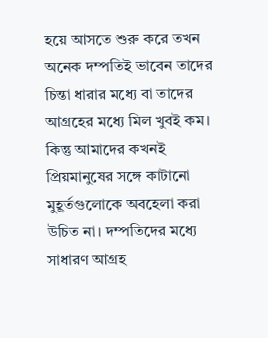হয়ে আসতে শুরু করে তখন অনেক দম্পতিই ভাবেন তাদের চিন্তা ধারার মধ্যে বা তাদের আগ্রহের মধ্যে মিল খুবই কম। কিন্তু আমাদের কখনই প্রিয়মানুষের সঙ্গে কাটানো মুহূর্তগুলোকে অবহেলা করা উচিত না। দম্পতিদের মধ্যে সাধারণ আগ্রহ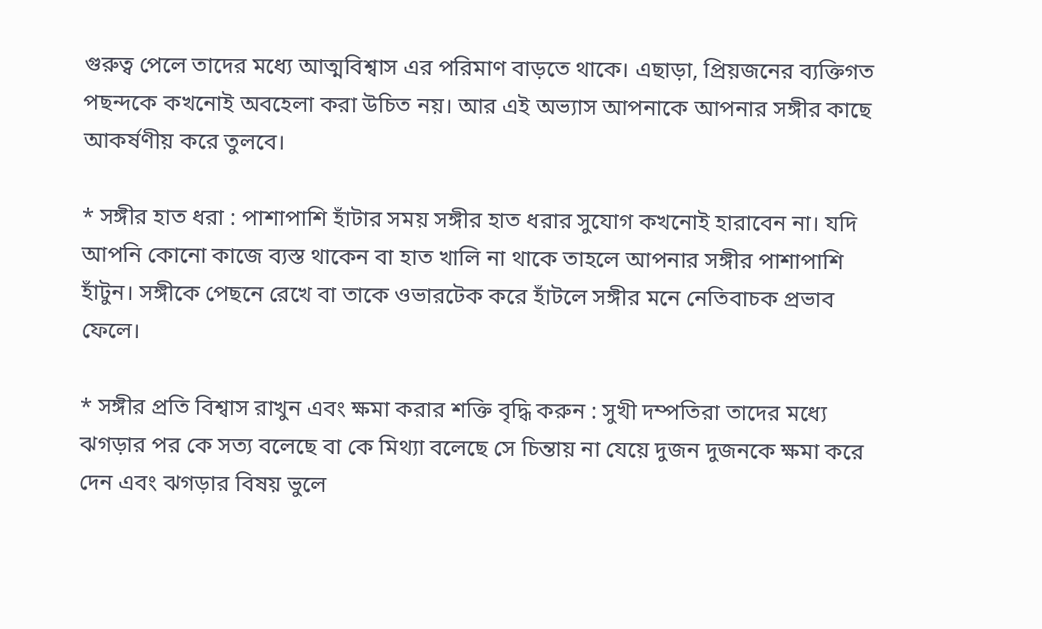গুরুত্ব পেলে তাদের মধ্যে আত্মবিশ্বাস এর পরিমাণ বাড়তে থাকে। এছাড়া, প্রিয়জনের ব্যক্তিগত পছন্দকে কখনোই অবহেলা করা উচিত নয়। আর এই অভ্যাস আপনাকে আপনার সঙ্গীর কাছে আকর্ষণীয় করে তুলবে।

* সঙ্গীর হাত ধরা : পাশাপাশি হাঁটার সময় সঙ্গীর হাত ধরার সুযোগ কখনোই হারাবেন না। যদি আপনি কোনো কাজে ব্যস্ত থাকেন বা হাত খালি না থাকে তাহলে আপনার সঙ্গীর পাশাপাশি হাঁটুন। সঙ্গীকে পেছনে রেখে বা তাকে ওভারটেক করে হাঁটলে সঙ্গীর মনে নেতিবাচক প্রভাব ফেলে।

* সঙ্গীর প্রতি বিশ্বাস রাখুন এবং ক্ষমা করার শক্তি বৃদ্ধি করুন : সুখী দম্পতিরা তাদের মধ্যে ঝগড়ার পর কে সত্য বলেছে বা কে মিথ্যা বলেছে সে চিন্তায় না যেয়ে দুজন দুজনকে ক্ষমা করে দেন এবং ঝগড়ার বিষয় ভুলে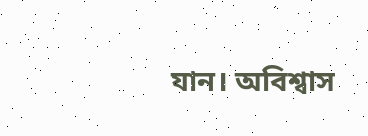যান। অবিশ্বাস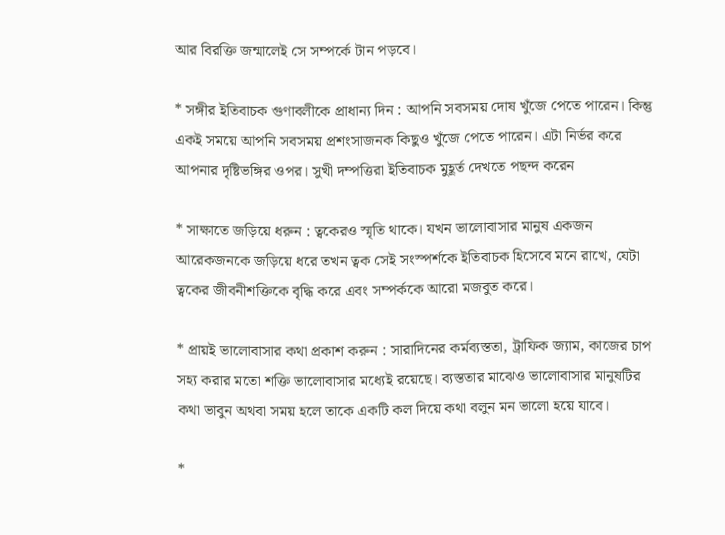আর বিরক্তি জন্মালেই সে সম্পর্কে টান পড়বে।

* সঙ্গীর ইতিবাচক গুণাবলীকে প্রাধান্য দিন : আপনি সবসময় দোষ খুঁজে পেতে পারেন। কিন্তু একই সময়ে আপনি সবসময় প্রশংসাজনক কিছুও খুঁজে পেতে পারেন। এটা নির্ভর করে আপনার দৃষ্টিভঙ্গির ওপর। সুখী দম্পত্তিরা ইতিবাচক মুহূর্ত দেখতে পছন্দ করেন

* সাক্ষাতে জড়িয়ে ধরুন : ত্বকেরও স্মৃতি থাকে। যখন ভালোবাসার মানুষ একজন আরেকজনকে জড়িয়ে ধরে তখন ত্বক সেই সংস্পর্শকে ইতিবাচক হিসেবে মনে রাখে, যেটা ত্বকের জীবনীশক্তিকে বৃদ্ধি করে এবং সম্পর্ককে আরো মজবুত করে।

* প্রায়ই ভালোবাসার কথা প্রকাশ করুন : সারাদিনের কর্মব্যস্ততা, ট্রাফিক জ্যাম, কাজের চাপ সহ্য করার মতো শক্তি ভালোবাসার মধ্যেই রয়েছে। ব্যস্ততার মাঝেও ভালোবাসার মানুষটির কথা ভাবুন অথবা সময় হলে তাকে একটি কল দিয়ে কথা বলুন মন ভালো হয়ে যাবে।

*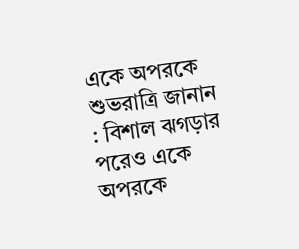একে অপরকে শুভরাত্রি জানান : বিশাল ঝগড়ার পরেও একে অপরকে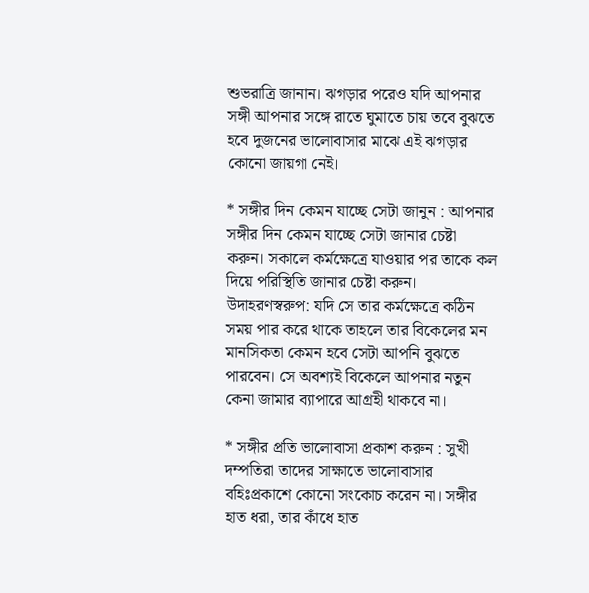শুভরাত্রি জানান। ঝগড়ার পরেও যদি আপনার সঙ্গী আপনার সঙ্গে রাতে ঘুমাতে চায় তবে বুঝতে হবে দুজনের ভালোবাসার মাঝে এই ঝগড়ার কোনো জায়গা নেই।

* সঙ্গীর দিন কেমন যাচ্ছে সেটা জানুন : আপনার সঙ্গীর দিন কেমন যাচ্ছে সেটা জানার চেষ্টা করুন। সকালে কর্মক্ষেত্রে যাওয়ার পর তাকে কল দিয়ে পরিস্থিতি জানার চেষ্টা করুন। উদাহরণস্বরুপ: যদি সে তার কর্মক্ষেত্রে কঠিন সময় পার করে থাকে তাহলে তার বিকেলের মন মানসিকতা কেমন হবে সেটা আপনি বুঝতে পারবেন। সে অবশ্যই বিকেলে আপনার নতুন কেনা জামার ব্যাপারে আগ্রহী থাকবে না।

* সঙ্গীর প্রতি ভালোবাসা প্রকাশ করুন : সুখী দম্পতিরা তাদের সাক্ষাতে ভালোবাসার বহিঃপ্রকাশে কোনো সংকোচ করেন না। সঙ্গীর হাত ধরা, তার কাঁধে হাত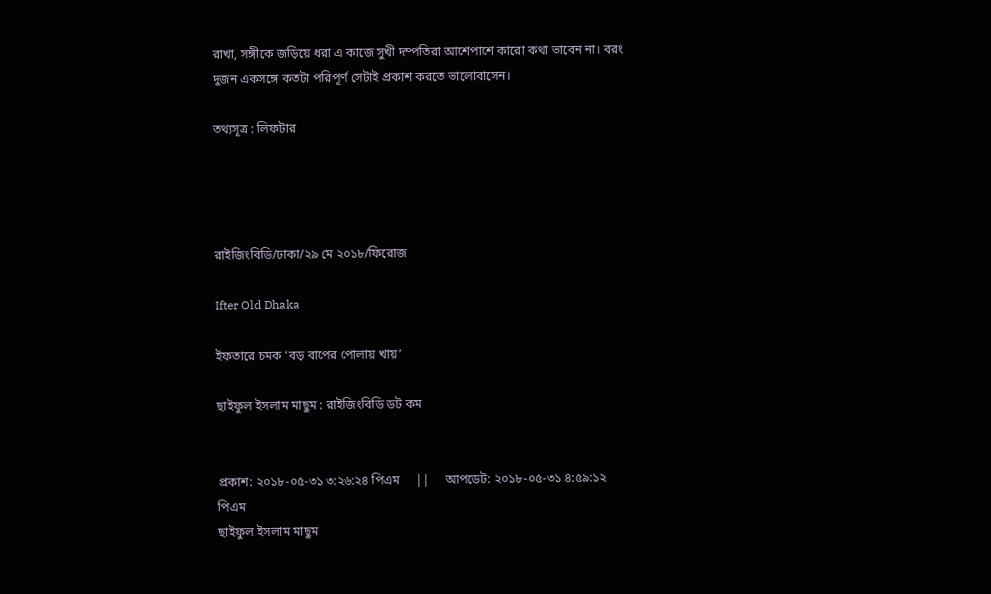রাখা, সঙ্গীকে জড়িয়ে ধরা এ কাজে সুখী দম্পতিরা আশেপাশে কারো কথা ভাবেন না। বরং দুজন একসঙ্গে কতটা পরিপূর্ণ সেটাই প্রকাশ করতে ভালোবাসেন।

তথ্যসূত্র : লিফটার




রাইজিংবিডি/ঢাকা/২৯ মে ২০১৮/ফিরোজ

Ifter Old Dhaka

ইফতারে চমক ‘বড় বাপের পোলায় খায়’

ছাইফুল ইসলাম মাছুম : রাইজিংবিডি ডট কম


প্রকাশ: ২০১৮-০৫-৩১ ৩:২৬:২৪ পিএম     ||     আপডেট: ২০১৮-০৫-৩১ ৪:৫৯:১২ পিএম
ছাইফুল ইসলাম মাছুম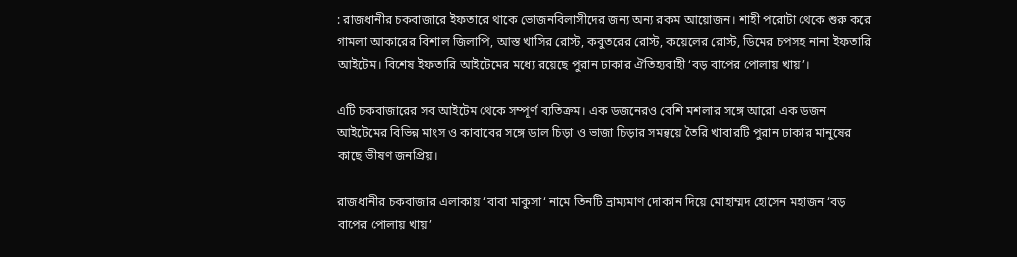: রাজধানীর চকবাজারে ইফতারে থাকে ভোজনবিলাসীদের জন্য অন্য রকম আয়োজন। শাহী পরোটা থেকে শুরু করে গামলা আকারের বিশাল জিলাপি, আস্ত খাসির রোস্ট, কবুতরের রোস্ট, কয়েলের রোস্ট, ডিমের চপসহ নানা ইফতারি আইটেম। বিশেষ ইফতারি আইটেমের মধ্যে রয়েছে পুরান ঢাকার ঐতিহ্যবাহী ‘বড় বাপের পোলায় খায়’।

এটি চকবাজারের সব আইটেম থেকে সম্পূর্ণ ব্যতিক্রম। এক ডজনেরও বেশি মশলার সঙ্গে আরো এক ডজন আইটেমের বিভিন্ন মাংস ও কাবাবের সঙ্গে ডাল চিড়া ও ভাজা চিড়ার সমন্বয়ে তৈরি খাবারটি পুরান ঢাকার মানুষের কাছে ভীষণ জনপ্রিয়।

রাজধানীর চকবাজার এলাকায় ‘বাবা মাকুসা‘ নামে তিনটি ভ্রাম্যমাণ দোকান দিয়ে মোহাম্মদ হোসেন মহাজন ‘বড় বাপের পোলায় খায়’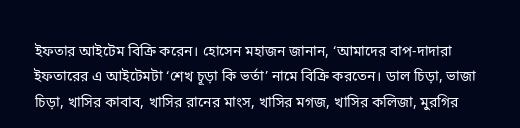ইফতার আইটেম বিক্রি করেন। হোসেন মহাজন জানান, ‘আমাদের বাপ-দাদারা ইফতারের এ আইটেমটা ‘শেখ চূড়া কি ভর্তা’ নামে বিক্রি করতেন। ডাল চিড়া, ভাজা চিড়া, খাসির কাবাব, খাসির রানের মাংস, খাসির মগজ, খাসির কলিজা, মুরগির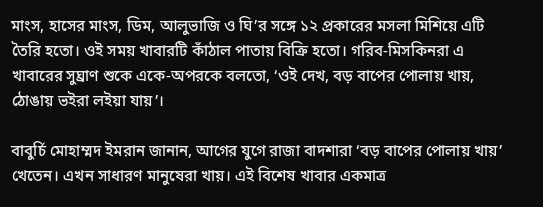মাংস, হাসের মাংস, ডিম, আলুভাজি ও ঘি’র সঙ্গে ১২ প্রকারের মসলা মিশিয়ে এটি তৈরি হতো। ওই সময় খাবারটি কাঁঠাল পাতায় বিক্রি হতো। গরিব-মিসকিনরা এ খাবারের সুঘ্রাণ শুকে একে-অপরকে বলতো, ‘ওই দেখ, বড় বাপের পোলায় খায়, ঠোঙায় ভইরা লইয়া যায়’।

বাবুর্চি মোহাম্মদ ইমরান জানান, আগের যুগে রাজা বাদশারা ‘বড় বাপের পোলায় খায়’ খেতেন। এখন সাধারণ মানুষেরা খায়। এই বিশেষ খাবার একমাত্র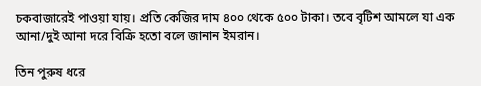চকবাজারেই পাওয়া যায়। প্রতি কেজির দাম ৪০০ থেকে ৫০০ টাকা। তবে বৃটিশ আমলে যা এক আনা/দুই আনা দরে বিক্রি হতো বলে জানান ইমরান।

তিন পুরুষ ধরে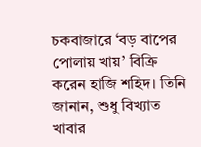চকবাজারে ‘বড় বাপের পোলায় খায়’ বিক্রি করেন হাজি শহিদ। তিনি জানান, শুধু বিখ্যাত খাবার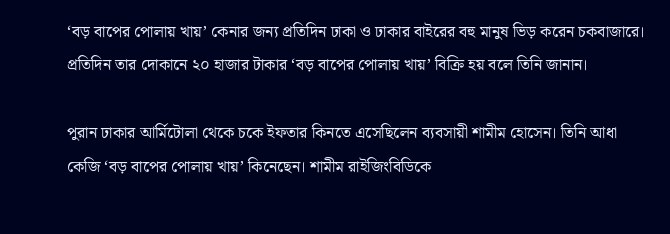‘বড় বাপের পোলায় খায়’ কেনার জন্য প্রতিদিন ঢাকা ও ঢাকার বাইরের বহু মানুষ ভিড় করেন চকবাজারে। প্রতিদিন তার দোকানে ২০ হাজার টাকার ‘বড় বাপের পোলায় খায়’ বিক্রি হয় বলে তিনি জানান।

পুরান ঢাকার আর্মিটোলা থেকে চকে ইফতার কিনতে এসেছিলেন ব্যবসায়ী শামীম হোসেন। তিনি আধা কেজি ‘বড় বাপের পোলায় খায়’ কিনেছেন। শামীম রাইজিংবিডিকে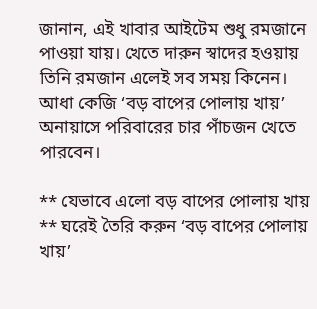জানান, এই খাবার আইটেম শুধু রমজানে পাওয়া যায়। খেতে দারুন স্বাদের হওয়ায় তিনি রমজান এলেই সব সময় কিনেন। আধা কেজি ‘বড় বাপের পোলায় খায়’ অনায়াসে পরিবারের চার পাঁচজন খেতে পারবেন।

** যেভাবে এলো বড় বাপের পোলায় খায়
** ঘরেই তৈরি করুন ‘বড় বাপের পোলায় খায়’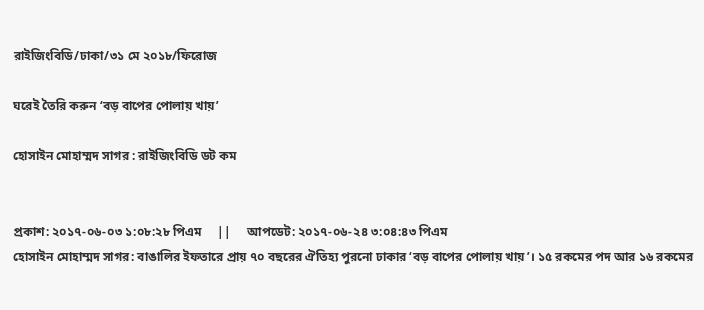রাইজিংবিডি/ঢাকা/৩১ মে ২০১৮/ফিরোজ

ঘরেই তৈরি করুন ‘বড় বাপের পোলায় খায়’

হোসাইন মোহাম্মদ সাগর : রাইজিংবিডি ডট কম


প্রকাশ: ২০১৭-০৬-০৩ ১:০৮:২৮ পিএম     ||     আপডেট: ২০১৭-০৬-২৪ ৩:০৪:৪৩ পিএম
হোসাইন মোহাম্মদ সাগর: বাঙালির ইফতারে প্রায় ৭০ বছরের ঐতিহ্য পুরনো ঢাকার ‘বড় বাপের পোলায় খায়’। ১৫ রকমের পদ আর ১৬ রকমের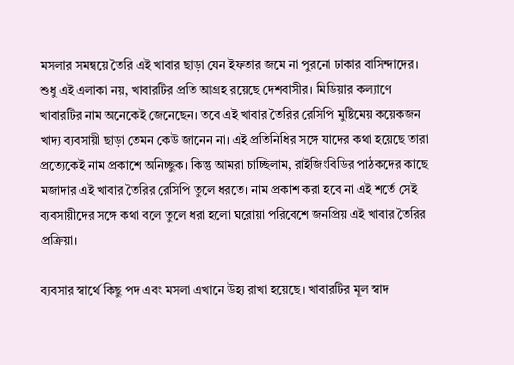মসলার সমন্বয়ে তৈরি এই খাবার ছাড়া যেন ইফতার জমে না পুরনো ঢাকার বাসিন্দাদের। শুধু এই এলাকা নয়, খাবারটির প্রতি আগ্রহ রয়েছে দেশবাসীর। মিডিয়ার কল্যাণে খাবারটির নাম অনেকেই জেনেছেন। তবে এই খাবার তৈরির রেসিপি মুষ্টিমেয় কয়েকজন খাদ্য ব্যবসায়ী ছাড়া তেমন কেউ জানেন না। এই প্রতিনিধির সঙ্গে যাদের কথা হয়েছে তারা প্রত্যেকেই নাম প্রকাশে অনিচ্ছুক। কিন্তু আমরা চাচ্ছিলাম, রাইজিংবিডির পাঠকদের কাছে মজাদার এই খাবার তৈরির রেসিপি তুলে ধরতে। নাম প্রকাশ করা হবে না এই শর্তে সেই ব্যবসায়ীদের সঙ্গে কথা বলে তুলে ধরা হলো ঘরোয়া পরিবেশে জনপ্রিয় এই খাবার তৈরির প্রক্রিয়া।

ব্যবসার স্বার্থে কিছু পদ এবং মসলা এখানে উহ্য রাখা হয়েছে। খাবারটির মূল স্বাদ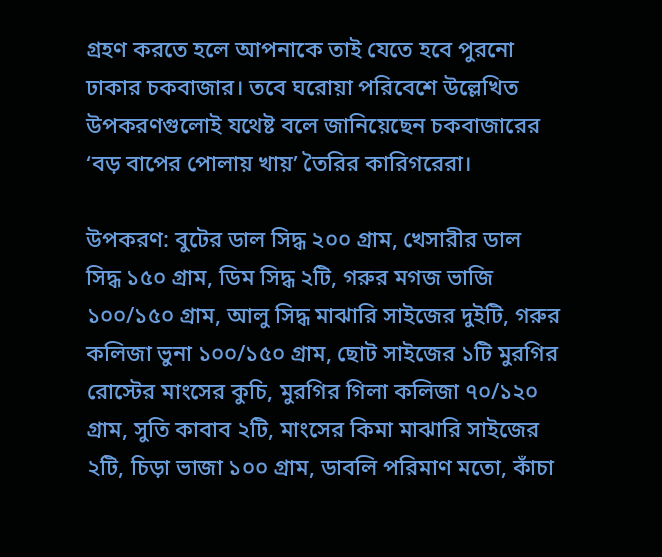গ্রহণ করতে হলে আপনাকে তাই যেতে হবে পুরনো ঢাকার চকবাজার। তবে ঘরোয়া পরিবেশে উল্লেখিত উপকরণগুলোই যথেষ্ট বলে জানিয়েছেন চকবাজারের ‘বড় বাপের পোলায় খায়’ তৈরির কারিগরেরা।

উপকরণ: বুটের ডাল সিদ্ধ ২০০ গ্রাম, খেসারীর ডাল সিদ্ধ ১৫০ গ্রাম, ডিম সিদ্ধ ২টি, গরুর মগজ ভাজি ১০০/১৫০ গ্রাম, আলু সিদ্ধ মাঝারি সাইজের দুইটি, গরুর কলিজা ভুনা ১০০/১৫০ গ্রাম, ছোট সাইজের ১টি মুরগির রোস্টের মাংসের কুচি, মুরগির গিলা কলিজা ৭০/১২০ গ্রাম, সুতি কাবাব ২টি, মাংসের কিমা মাঝারি সাইজের ২টি, চিড়া ভাজা ১০০ গ্রাম, ডাবলি পরিমাণ মতো, কাঁচা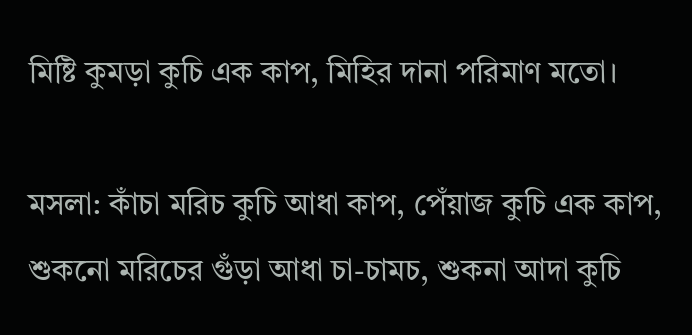মিষ্টি কুমড়া কুচি এক কাপ, মিহির দানা পরিমাণ মতো।

মসলা: কাঁচা মরিচ কুচি আধা কাপ, পেঁয়াজ কুচি এক কাপ, শুকনো মরিচের গুঁড়া আধা চা-চামচ, শুকনা আদা কুচি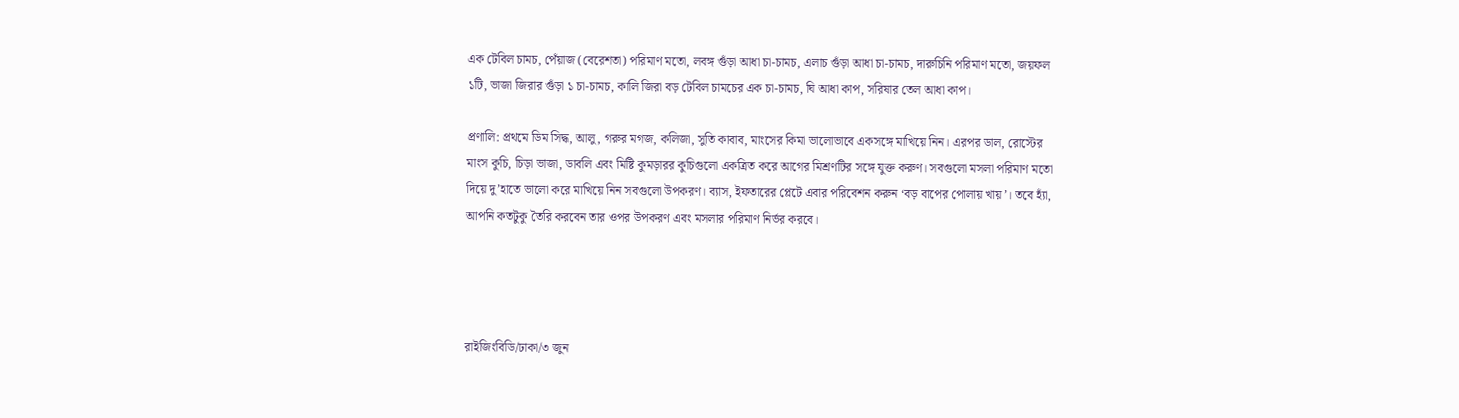এক টেবিল চামচ, পেঁয়াজ (বেরেশতা) পরিমাণ মতো, লবঙ্গ গুঁড়া আধা চা-চামচ, এলাচ গুঁড়া আধা চা-চামচ, দারুচিনি পরিমাণ মতো, জয়ফল ১টি, ভাজা জিরার গুঁড়া ১ চা-চামচ, কালি জিরা বড় টেবিল চামচের এক চা-চামচ, ঘি আধা কাপ, সরিষার তেল আধা কাপ।

প্রণালি: প্রথমে ডিম সিদ্ধ, আলু, গরুর মগজ, কলিজা, সুতি কাবাব, মাংসের কিমা ভালোভাবে একসঙ্গে মাখিয়ে নিন। এরপর ডাল, রোস্টের মাংস কুচি, চিড়া ভাজা, ডাবলি এবং মিষ্টি কুমড়ারর কুচিগুলো একত্রিত করে আগের মিশ্রণটির সঙ্গে যুক্ত করুণ। সবগুলো মসলা পরিমাণ মতো দিয়ে দু’হাতে ভালো করে মাখিয়ে নিন সবগুলো উপকরণ। ব্যাস, ইফতারের প্লেটে এবার পরিবেশন করুন ‘বড় বাপের পোলায় খায়’। তবে হ্যাঁ, আপনি কতটুকু তৈরি করবেন তার ওপর উপকরণ এবং মসলার পরিমাণ নির্ভর করবে।




রাইজিংবিডি/ঢাকা/৩ জুন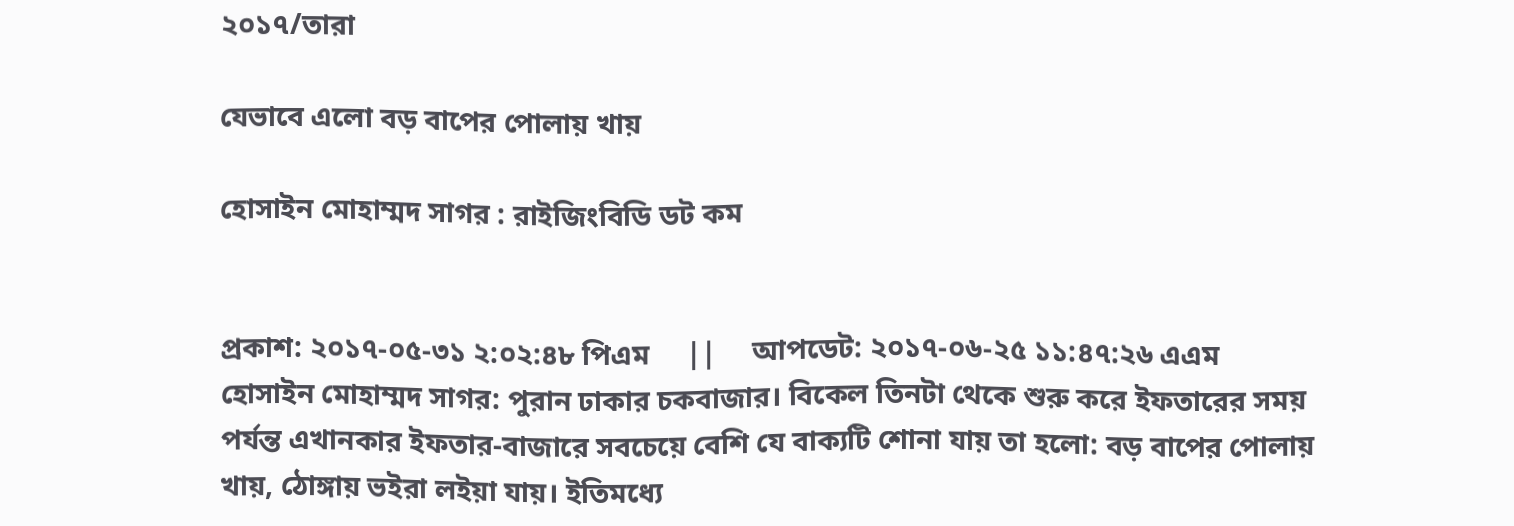২০১৭/তারা

যেভাবে এলো বড় বাপের পোলায় খায়

হোসাইন মোহাম্মদ সাগর : রাইজিংবিডি ডট কম


প্রকাশ: ২০১৭-০৫-৩১ ২:০২:৪৮ পিএম     ||     আপডেট: ২০১৭-০৬-২৫ ১১:৪৭:২৬ এএম
হোসাইন মোহাম্মদ সাগর: পুরান ঢাকার চকবাজার। বিকেল তিনটা থেকে শুরু করে ইফতারের সময় পর্যন্ত এখানকার ইফতার-বাজারে সবচেয়ে বেশি যে বাক্যটি শোনা যায় তা হলো: বড় বাপের পোলায় খায়, ঠোঙ্গায় ভইরা লইয়া যায়। ইতিমধ্যে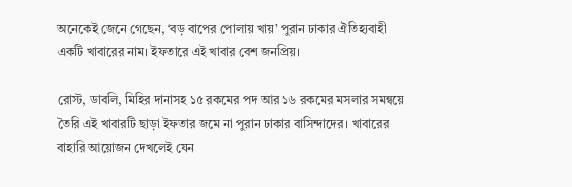অনেকেই জেনে গেছেন, ‘বড় বাপের পোলায় খায়’ পুরান ঢাকার ঐতিহ্যবাহী একটি খাবারের নাম। ইফতারে এই খাবার বেশ জনপ্রিয়।

রোস্ট, ডাবলি, মিহির দানাসহ ১৫ রকমের পদ আর ১৬ রকমের মসলার সমন্বয়ে তৈরি এই খাবারটি ছাড়া ইফতার জমে না পুরান ঢাকার বাসিন্দাদের। খাবারের বাহারি আয়োজন দেখলেই যেন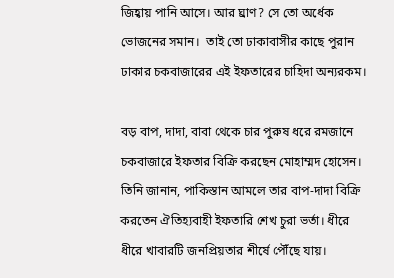জিহ্বায় পানি আসে। আর ঘ্রাণ? সে তো অর্ধেক ভোজনের সমান।  তাই তো ঢাকাবাসীর কাছে পুরান ঢাকার চকবাজারের এই ইফতারের চাহিদা অন্যরকম।

বড় বাপ, দাদা, বাবা থেকে চার পুরুষ ধরে রমজানে চকবাজারে ইফতার বিক্রি করছেন মোহাম্মদ হোসেন। তিনি জানান, পাকিস্তান আমলে তার বাপ-দাদা বিক্রি করতেন ঐতিহ্যবাহী ইফতারি শেখ চুরা ভর্তা। ধীরে ধীরে খাবারটি জনপ্রিয়তার শীর্ষে পৌঁছে যায়।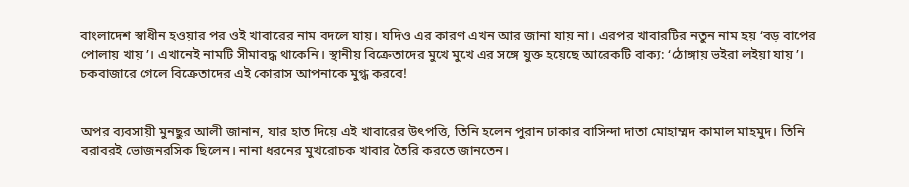বাংলাদেশ স্বাধীন হওয়ার পর ওই খাবারের নাম বদলে যায়। যদিও এর কারণ এখন আর জানা যায় না। এরপর খাবারটির নতুন নাম হয় ‘বড় বাপের পোলায় খায়’। এখানেই নামটি সীমাবদ্ধ থাকেনি। স্থানীয় বিক্রেতাদের মুখে মুখে এর সঙ্গে যুক্ত হয়েছে আরেকটি বাক্য: ‘ঠোঙ্গায় ভইরা লইয়া যায়’। চকবাজারে গেলে বিক্রেতাদের এই কোরাস আপনাকে মুগ্ধ করবে!


অপর ব্যবসায়ী মুনছুর আলী জানান, যার হাত দিয়ে এই খাবারের উৎপত্তি, তিনি হলেন পুরান ঢাকার বাসিন্দা দাতা মোহাম্মদ কামাল মাহমুদ। তিনি বরাবরই ভোজনরসিক ছিলেন। নানা ধরনের মুখরোচক খাবার তৈরি করতে জানতেন।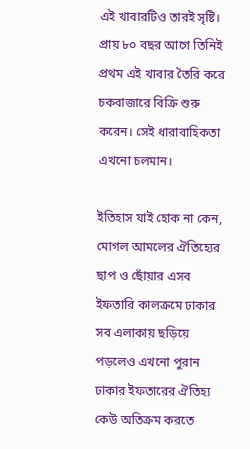এই খাবারটিও তারই সৃষ্টি। প্রায় ৮০ বছর আগে তিনিই প্রথম এই খাবার তৈরি করে চকবাজারে বিক্রি শুরু করেন। সেই ধারাবাহিকতা এখনো চলমান।

ইতিহাস যাই হোক না কেন, মোগল আমলের ঐতিহ্যের ছাপ ও ছোঁয়ার এসব ইফতারি কালক্রমে ঢাকার সব এলাকায় ছড়িয়ে পড়লেও এখনো পুরান ঢাকার ইফতারের ঐতিহ্য কেউ অতিক্রম করতে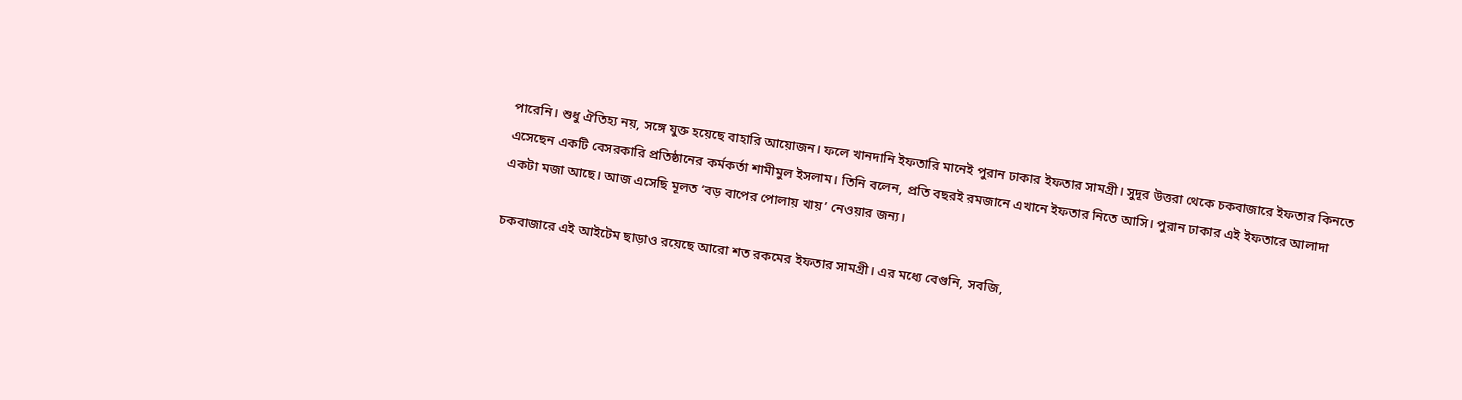পারেনি। শুধু ঐতিহ্য নয়, সঙ্গে যুক্ত হয়েছে বাহারি আয়োজন। ফলে খানদানি ইফতারি মানেই পুরান ঢাকার ইফতার সামগ্রী। সুদূর উত্তরা থেকে চকবাজারে ইফতার কিনতে এসেছেন একটি বেসরকারি প্রতিষ্ঠানের কর্মকর্তা শামীমুল ইসলাম। তিনি বলেন, প্রতি বছরই রমজানে এখানে ইফতার নিতে আসি। পুরান ঢাকার এই ইফতারে আলাদা একটা মজা আছে। আজ এসেছি মূলত ‘বড় বাপের পোলায় খায়’ নেওয়ার জন্য।

চকবাজারে এই আইটেম ছাড়াও রয়েছে আরো শত রকমের ইফতার সামগ্রী। এর মধ্যে বেগুনি, সবজি,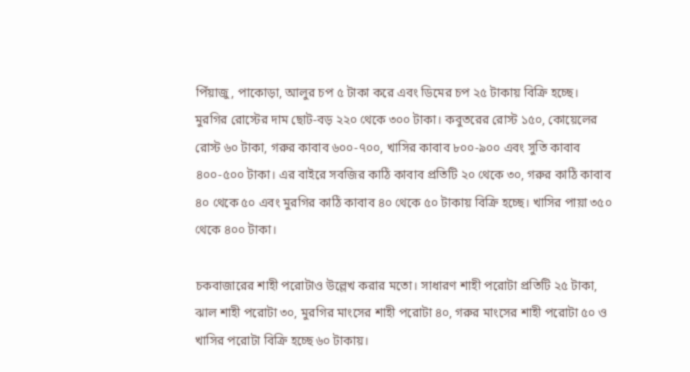পিঁয়াজু, পাকোড়া, আলুর চপ ৫ টাকা করে এবং ডিমের চপ ২৫ টাকায় বিক্রি হচ্ছে। মুরগির রোস্টের দাম ছোট-বড় ২২০ থেকে ৩০০ টাকা। কবুতরের রোস্ট ১৫০, কোয়েলের রোস্ট ৬০ টাকা, গরুর কাবাব ৬০০-৭০০, খাসির কাবাব ৮০০-৯০০ এবং সুতি কাবাব ৪০০-৫০০ টাকা। এর বাইরে সবজির কাঠি কাবাব প্রতিটি ২০ থেকে ৩০, গরুর কাঠি কাবাব ৪০ থেকে ৫০ এবং মুরগির কাঠি কাবাব ৪০ থেকে ৫০ টাকায় বিক্রি হচ্ছে। খাসির পায়া ৩৫০ থেকে ৪০০ টাকা।

চকবাজারের শাহী পরোটাও উল্লেখ করার মতো। সাধারণ শাহী পরোটা প্রতিটি ২৫ টাকা, ঝাল শাহী পরোটা ৩০, মুরগির মাংসের শাহী পরোটা ৪০, গরুর মাংসের শাহী পরোটা ৫০ ও খাসির পরোটা বিক্রি হচ্ছে ৬০ টাকায়।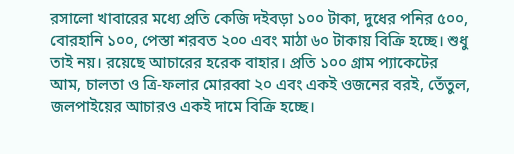রসালো খাবারের মধ্যে প্রতি কেজি দইবড়া ১০০ টাকা, দুধের পনির ৫০০, বোরহানি ১০০, পেস্তা শরবত ২০০ এবং মাঠা ৬০ টাকায় বিক্রি হচ্ছে। শুধু তাই নয়। রয়েছে আচারের হরেক বাহার। প্রতি ১০০ গ্রাম প্যাকেটের আম, চালতা ও ত্রি-ফলার মোরব্বা ২০ এবং একই ওজনের বরই, তেঁতুল, জলপাইয়ের আচারও একই দামে বিক্রি হচ্ছে।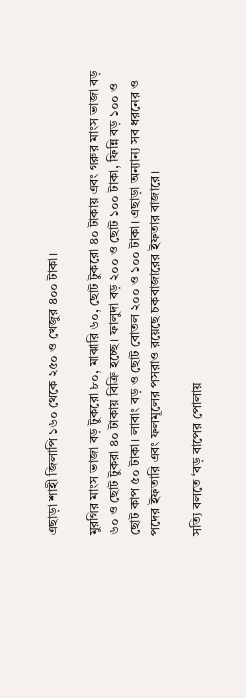এছাড়া শাহী জিলাপি ১৬০ থেকে ২৫০ ও খেজুর ৪০০ টাকা।

মুরগির মাংস ভাজা বড় টুকরো ৮০, মাঝারি ৬০, ছোট টুকরো ৪০ টাকায় এবং গরুর মাংস ভাজা বড় ৬০ ও ছোট টুকরা ৪০ টাকায় বিক্রি হচ্ছে। ফালুদা বড় ২০০ ও ছোট ১০০ টাকা, ফিন্নি বড় ১০০ ও ছোট কাপ ৫০ টাকা। লাবাং বড় ও ছোট বোতল ২০০ ও ১০০ টাকা। এছাড়া অন্যান্য সব ধরনের ও পদের ইফতারি এবং ফলমূলের পসরাও রয়েছে চকবাজারের ইফতার বাজারে।

সত্যি বলতে ‘বড় বাপের পোলায়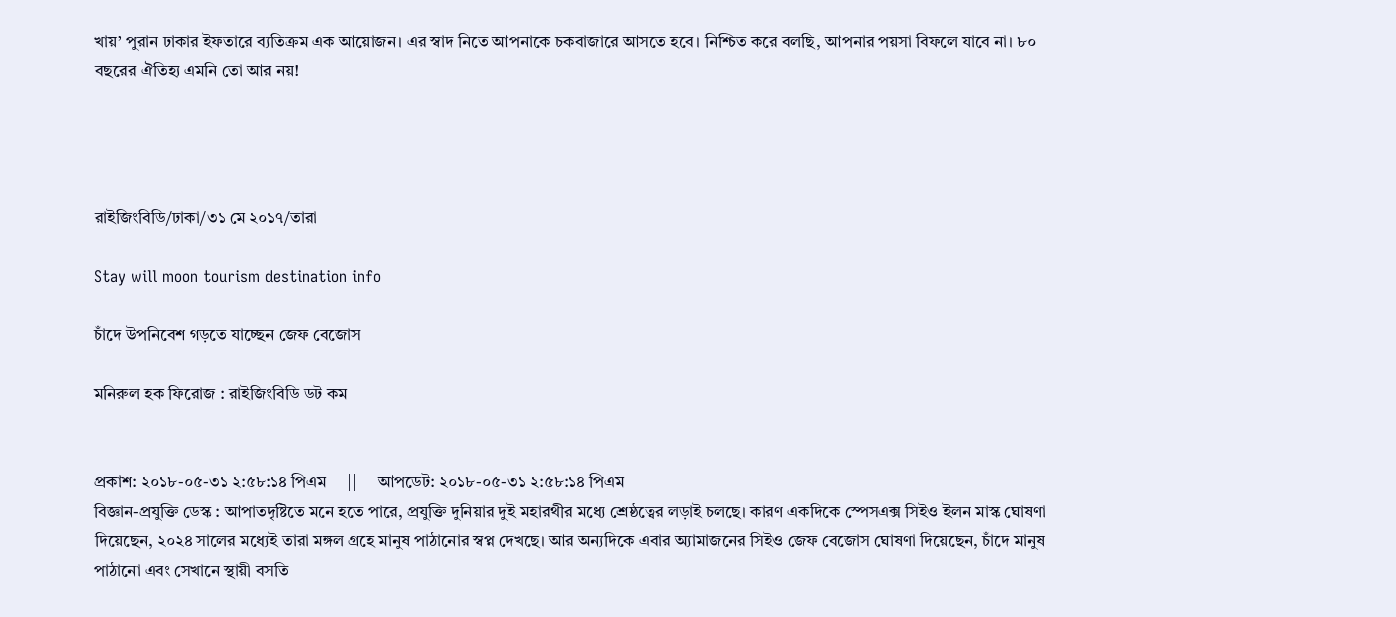খায়’ পুরান ঢাকার ইফতারে ব্যতিক্রম এক আয়োজন। এর স্বাদ নিতে আপনাকে চকবাজারে আসতে হবে। নিশ্চিত করে বলছি, আপনার পয়সা বিফলে যাবে না। ৮০ বছরের ঐতিহ্য এমনি তো আর নয়!




রাইজিংবিডি/ঢাকা/৩১ মে ২০১৭/তারা

Stay will moon tourism destination info

চাঁদে উপনিবেশ গড়তে যাচ্ছেন জেফ বেজোস

মনিরুল হক ফিরোজ : রাইজিংবিডি ডট কম


প্রকাশ: ২০১৮-০৫-৩১ ২:৫৮:১৪ পিএম     ||     আপডেট: ২০১৮-০৫-৩১ ২:৫৮:১৪ পিএম
বিজ্ঞান-প্রযুক্তি ডেস্ক : আপাতদৃষ্টিতে মনে হতে পারে, প্রযুক্তি দুনিয়ার দুই মহারথীর মধ্যে শ্রেষ্ঠত্বের লড়াই চলছে। কারণ একদিকে স্পেসএক্স সিইও ইলন মাস্ক ঘোষণা দিয়েছেন, ২০২৪ সালের মধ্যেই তারা মঙ্গল গ্রহে মানুষ পাঠানোর স্বপ্ন দেখছে। আর অন্যদিকে এবার অ্যামাজনের সিইও জেফ বেজোস ঘোষণা দিয়েছেন, চাঁদে মানুষ পাঠানো এবং সেখানে স্থায়ী বসতি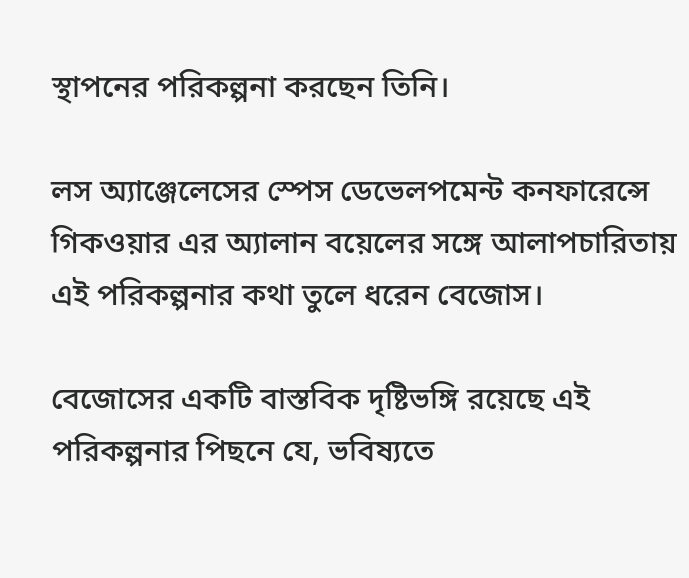স্থাপনের পরিকল্পনা করছেন তিনি।

লস অ্যাঞ্জেলেসের স্পেস ডেভেলপমেন্ট কনফারেন্সে গিকওয়ার এর অ্যালান বয়েলের সঙ্গে আলাপচারিতায় এই পরিকল্পনার কথা তুলে ধরেন বেজোস।

বেজোসের একটি বাস্তবিক দৃষ্টিভঙ্গি রয়েছে এই পরিকল্পনার পিছনে যে, ভবিষ্যতে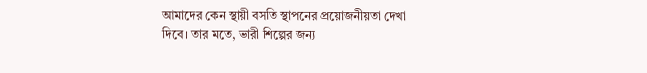আমাদের কেন স্থায়ী বসতি স্থাপনের প্রয়োজনীয়তা দেখা দিবে। তার মতে, ভারী শিল্পের জন্য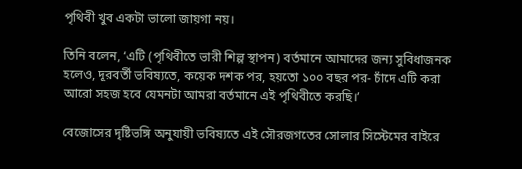পৃথিবী খুব একটা ভালো জায়গা নয়।

তিনি বলেন, ‘এটি (পৃথিবীতে ভারী শিল্প স্থাপন) বর্তমানে আমাদের জন্য সুবিধাজনক হলেও, দূরবর্তী ভবিষ্যতে, কয়েক দশক পর, হয়তো ১০০ বছর পর- চাঁদে এটি করা আরো সহজ হবে যেমনটা আমরা বর্তমানে এই পৃথিবীতে করছি।’

বেজোসের দৃষ্টিভঙ্গি অনুযায়ী ভবিষ্যতে এই সৌরজগতের সোলার সিস্টেমের বাইরে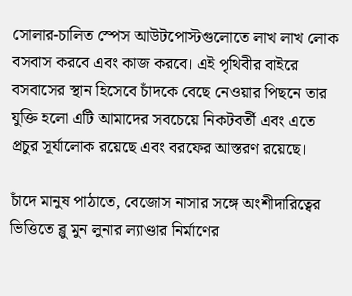সোলার-চালিত স্পেস আউটপোস্টগুলোতে লাখ লাখ লোক বসবাস করবে এবং কাজ করবে। এই পৃথিবীর বাইরে বসবাসের স্থান হিসেবে চাঁদকে বেছে নেওয়ার পিছনে তার যুক্তি হলো এটি আমাদের সবচেয়ে নিকটবর্তী এবং এতে প্রচুর সূর্যালোক রয়েছে এবং বরফের আস্তরণ রয়েছে।

চাঁদে মানুষ পাঠাতে, বেজোস নাসার সঙ্গে অংশীদারিত্বের ভিত্তিতে ব্লু মুন লুনার ল্যাণ্ডার নির্মাণের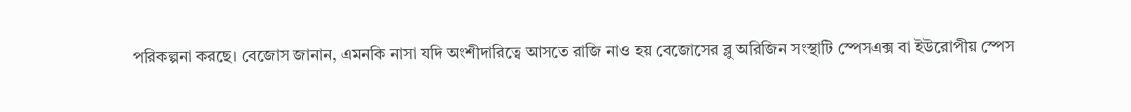পরিকল্পনা করছে। বেজোস জানান, এমনকি নাসা যদি অংশীদারিত্বে আসতে রাজি নাও হয় বেজোসের ব্লু অরিজিন সংস্থাটি স্পেসএক্স বা ইউরোপীয় স্পেস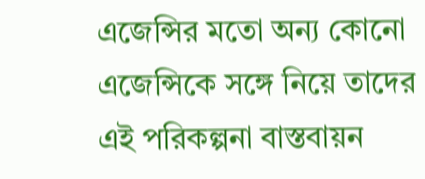এজেন্সির মতো অন্য কোনো এজেন্সিকে সঙ্গে নিয়ে তাদের এই পরিকল্পনা বাস্তবায়ন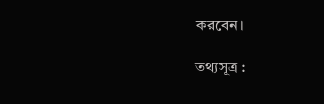করবেন।

তথ্যসূত্র :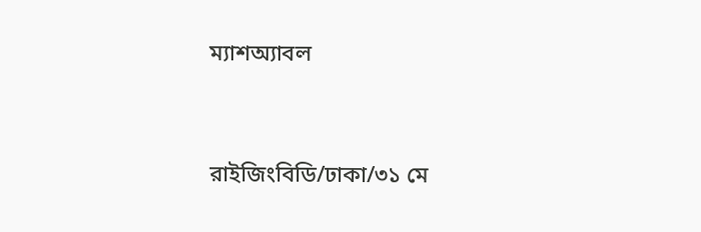ম্যাশঅ্যাবল




রাইজিংবিডি/ঢাকা/৩১ মে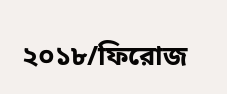২০১৮/ফিরোজ